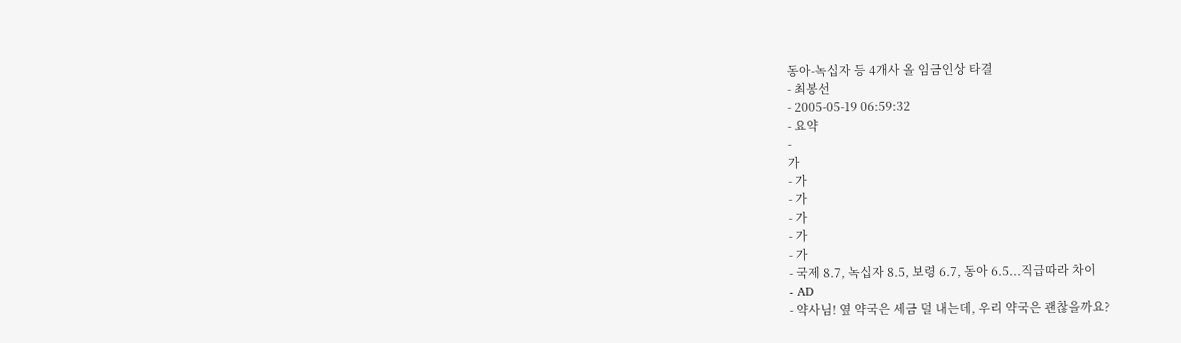동아-녹십자 등 4개사 올 임금인상 타결
- 최봉선
- 2005-05-19 06:59:32
- 요약
-
가
- 가
- 가
- 가
- 가
- 가
- 국제 8.7, 녹십자 8.5, 보령 6.7, 동아 6.5...직급따라 차이
- AD
- 약사님! 옆 약국은 세금 덜 내는데, 우리 약국은 괜찮을까요?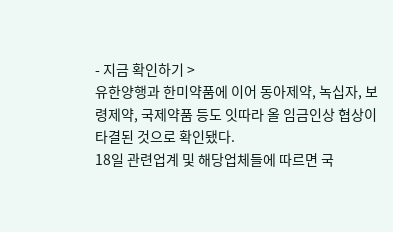- 지금 확인하기 >
유한양행과 한미약품에 이어 동아제약, 녹십자, 보령제약, 국제약품 등도 잇따라 올 임금인상 협상이 타결된 것으로 확인됐다.
18일 관련업계 및 해당업체들에 따르면 국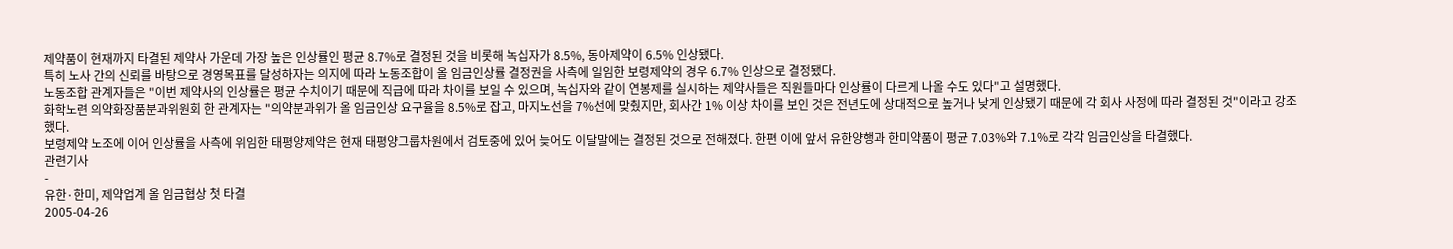제약품이 현재까지 타결된 제약사 가운데 가장 높은 인상률인 평균 8.7%로 결정된 것을 비롯해 녹십자가 8.5%, 동아제약이 6.5% 인상됐다.
특히 노사 간의 신뢰를 바탕으로 경영목표를 달성하자는 의지에 따라 노동조합이 올 임금인상률 결정권을 사측에 일임한 보령제약의 경우 6.7% 인상으로 결정됐다.
노동조합 관계자들은 "이번 제약사의 인상률은 평균 수치이기 때문에 직급에 따라 차이를 보일 수 있으며, 녹십자와 같이 연봉제를 실시하는 제약사들은 직원들마다 인상률이 다르게 나올 수도 있다"고 설명했다.
화학노련 의약화장품분과위원회 한 관계자는 "의약분과위가 올 임금인상 요구율을 8.5%로 잡고, 마지노선을 7%선에 맞췄지만, 회사간 1% 이상 차이를 보인 것은 전년도에 상대적으로 높거나 낮게 인상됐기 때문에 각 회사 사정에 따라 결정된 것"이라고 강조했다.
보령제약 노조에 이어 인상률을 사측에 위임한 태평양제약은 현재 태평양그룹차원에서 검토중에 있어 늦어도 이달말에는 결정된 것으로 전해졌다. 한편 이에 앞서 유한양행과 한미약품이 평균 7.03%와 7.1%로 각각 임금인상을 타결했다.
관련기사
-
유한·한미, 제약업계 올 임금협상 첫 타결
2005-04-26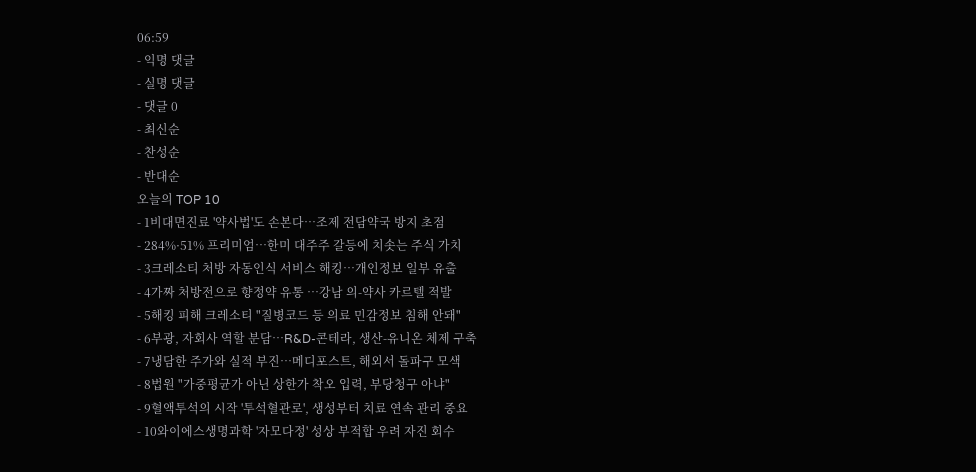06:59
- 익명 댓글
- 실명 댓글
- 댓글 0
- 최신순
- 찬성순
- 반대순
오늘의 TOP 10
- 1비대면진료 '약사법'도 손본다…조제 전담약국 방지 초점
- 284%·51% 프리미엄…한미 대주주 갈등에 치솟는 주식 가치
- 3크레소티 처방 자동인식 서비스 해킹…개인정보 일부 유출
- 4가짜 처방전으로 향정약 유통 …강남 의-약사 카르텔 적발
- 5해킹 피해 크레소티 "질병코드 등 의료 민감정보 침해 안돼"
- 6부광, 자회사 역할 분담…R&D-콘테라, 생산-유니온 체제 구축
- 7냉담한 주가와 실적 부진…메디포스트, 해외서 돌파구 모색
- 8법원 "가중평균가 아닌 상한가 착오 입력, 부당청구 아냐"
- 9혈액투석의 시작 '투석혈관로', 생성부터 치료 연속 관리 중요
- 10와이에스생명과학 '자모다정' 성상 부적합 우려 자진 회수